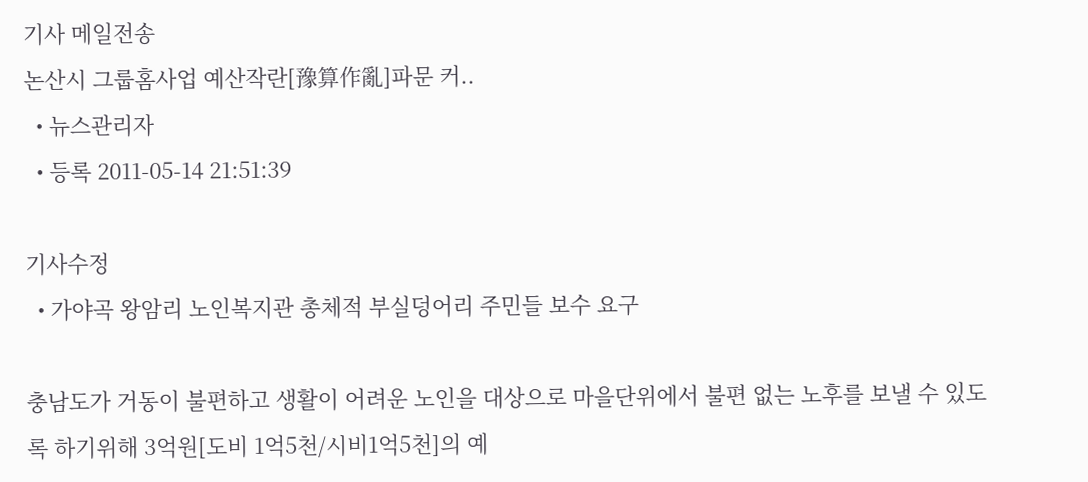기사 메일전송
논산시 그룹홈사업 예산작란[豫算作亂]파문 커..
  • 뉴스관리자
  • 등록 2011-05-14 21:51:39

기사수정
  • 가야곡 왕암리 노인복지관 총체적 부실덩어리 주민들 보수 요구

충남도가 거동이 불편하고 생활이 어려운 노인을 대상으로 마을단위에서 불편 없는 노후를 보낼 수 있도록 하기위해 3억원[도비 1억5천/시비1억5천]의 예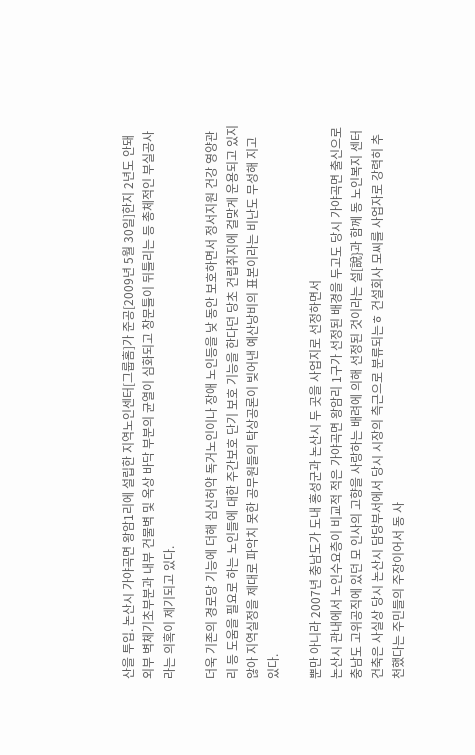산을 투입. 논산시 가야곡면 왕암1리에 설립한 지역노인센터[그룹홈]가 준공[2009년 5월 30일]한지 2년도 안돼 외부 벽체기초부분과 내부 건물벽 및 옥상 바닥 부분의 균열이 심화되고 창문틀이 뒤틀리는 등 총체적인 부실공사라는 의혹이 제기되고 있다.

더욱 기존의 경로당 기능에 더해 심신허약 독거노인이나 장애 노인등을 낮 동안 보호하면서 정서지원 건강 영양관리 등 도움을 필요로 하는 노인들에 대한 주간보호 단기 보호 기능을 한다던 당초 건립취지에 걸맞게 운용되고 있지 않아 지역실정을 제대로 파악치 못한 공무원들의 탁상공론이 빚어낸 예산낭비의 표본이라는 비난도 무성해 지고 있다.

뿐만 아니라 2007년 충남도가 도내 홍성군과 논산시 두 곳을 사업지로 선정하면서
논산시 관내에서 노인수요층이 비교적 적은 가야곡면 왕암리 1구가 선정된 배경을 두고도 당시 가야곡면 출신으로 충남도 고위공직에 있던 모 인사의 고향을 사랑하는 배려에 의해 선정된 것이라는 설[說}과 함께 동 노인복지 센터 건축은 사실상 당시 논산시 담당부서에서 당시 시장의 측근으로 분류되는ㅎ 건설회사 모씨를 사업자로 강력히 추천했다는 주민들의 주장이어서 동 사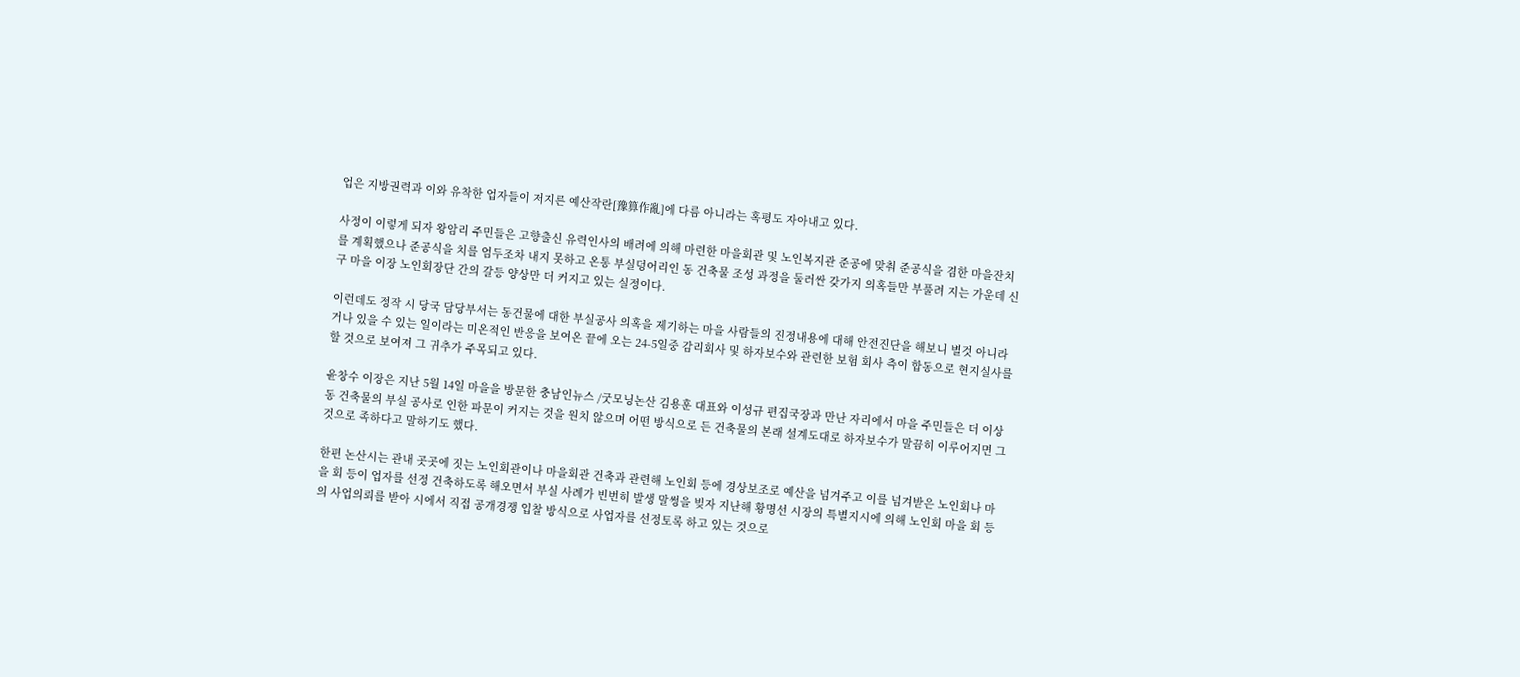업은 지방권력과 이와 유착한 업자들이 저지른 예산작란[豫算作亂]에 다름 아니라는 혹평도 자아내고 있다.

사정이 이렇게 되자 왕암리 주민들은 고향출신 유력인사의 배려에 의해 마련한 마을회관 및 노인복지관 준공에 맞춰 준공식을 겸한 마을잔치를 계획했으나 준공식을 치를 엄두조차 내지 못하고 온통 부실덩어리인 동 건축물 조성 과정을 둘러싼 갖가지 의혹들만 부풀려 지는 가운데 신 구 마을 이장 노인회장단 간의 갈등 양상만 더 커지고 있는 실정이다.

이런데도 정작 시 당국 담당부서는 동건물에 대한 부실공사 의혹을 제기하는 마을 사람들의 진정내용에 대해 안전진단을 해보니 별것 아니라거나 있을 수 있는 일이라는 미온적인 반응을 보여온 끝에 오는 24-5일중 감리회사 및 하자보수와 관련한 보험 회사 측이 합동으로 현지실사를 할 것으로 보여져 그 귀추가 주목되고 있다.

윤창수 이장은 지난 5월 14일 마을을 방문한 충남인뉴스 /굿모닝논산 김용훈 대표와 이성규 편집국장과 만난 자리에서 마을 주민들은 더 이상 동 건축물의 부실 공사로 인한 파문이 커지는 것을 원치 않으며 어떤 방식으로 든 건축물의 본래 설계도대로 하자보수가 말끔히 이루어지면 그것으로 족하다고 말하기도 했다.

한편 논산시는 관내 곳곳에 짓는 노인회관이나 마을회관 건축과 관련해 노인회 등에 경상보조로 예산을 넘겨주고 이를 넘겨받은 노인회나 마을 회 등이 업자를 선정 건축하도록 해오면서 부실 사례가 빈번히 발생 말썽을 빚자 지난해 황명선 시장의 특별지시에 의해 노인회 마을 회 등의 사업의뢰를 받아 시에서 직접 공개경쟁 입찰 방식으로 사업자를 선정토록 하고 있는 것으로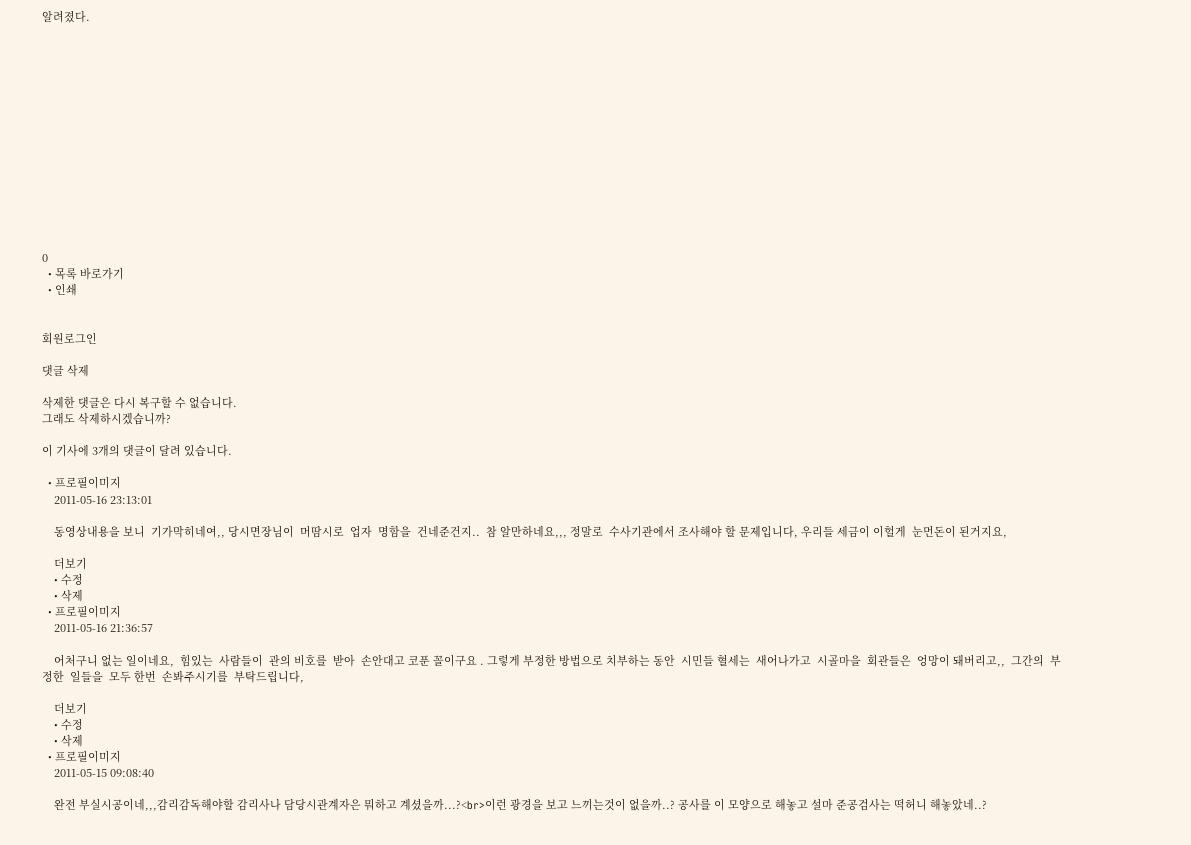알려졌다.














0
  • 목록 바로가기
  • 인쇄


회원로그인

댓글 삭제

삭제한 댓글은 다시 복구할 수 없습니다.
그래도 삭제하시겠습니까?

이 기사에 3개의 댓글이 달려 있습니다.

  • 프로필이미지
    2011-05-16 23:13:01

    동영상내용을 보니  기가막히네여,, 당시면장님이  머땀시로  업자  명함을  건네준건지..  참 알만하네요,,, 정말로  수사기관에서 조사해야 할 문제입니다, 우리들 세금이 이헐게  눈먼돈이 된거지요,

    더보기
    • 수정
    • 삭제
  • 프로필이미지
    2011-05-16 21:36:57

    어처구니 없는 일이네요,  힘있는  사람들이  관의 비호를  받아  손안대고 코푼 꼴이구요 . 그렇게 부정한 방법으로 치부하는 동안  시민들 혈세는  새어나가고  시골마을  회관들은  엉망이 돼버리고,,  그간의  부정한  일들을  모두 한번  손봐주시기를  부탁드립니다,

    더보기
    • 수정
    • 삭제
  • 프로필이미지
    2011-05-15 09:08:40

    완전 부실시공이네,,,감리감독해야할 감리사나 담당시관계자은 뭐하고 계셨을까...?<br>이런 광경을 보고 느끼는것이 없을까..? 공사를 이 모양으로 해놓고 설마 준공검사는 떡허니 해놓았네..?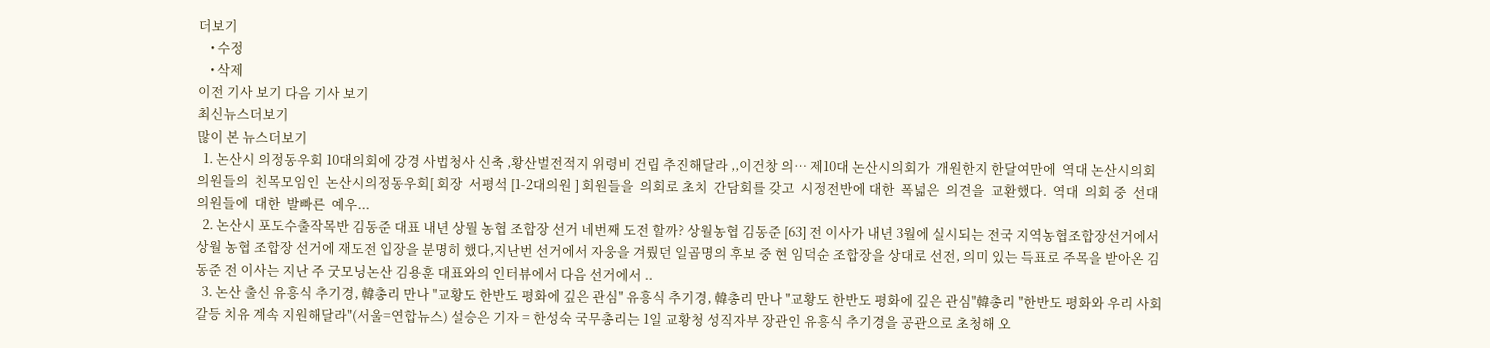더보기
    • 수정
    • 삭제
이전 기사 보기 다음 기사 보기
최신뉴스더보기
많이 본 뉴스더보기
  1. 논산시 의정동우회 10대의회에 강경 사법청사 신축 ,황산벌전적지 위령비 건립 추진해달라 ,,이건창 의… 제10대 논산시의회가  개원한지 한달여만에  역대 논산시의회  의원들의  친목모임인  논산시의정동우회[ 회장  서평석 [1-2대의원 ] 회원들을  의회로 초치  간담회를 갖고  시정전반에 대한  폭넓은  의견을  교환했다.  역대  의회 중  선대 의원들에  대한  발빠른  예우...
  2. 논산시 포도수출작목반 김동준 대표 내년 상뭘 농협 조합장 선거 네번째 도전 할까? 상월농협 김동준 [63] 전 이사가 내년 3월에 실시되는 전국 지역농협조합장선거에서 상월 농협 조합장 선거에 재도전 입장을 분명히 했다,지난번 선거에서 자웅을 겨뤘던 일곱명의 후보 중 현 임덕순 조합장을 상대로 선전, 의미 있는 득표로 주목을 받아온 김동준 전 이사는 지난 주 굿모닝논산 김용훈 대표와의 인터뷰에서 다음 선거에서 ..
  3. 논산 출신 유흥식 추기경, 韓총리 만나 "교황도 한반도 평화에 깊은 관심" 유흥식 추기경, 韓총리 만나 "교황도 한반도 평화에 깊은 관심"韓총리 "한반도 평화와 우리 사회 갈등 치유 계속 지원해달라"(서울=연합뉴스) 설승은 기자 = 한성숙 국무총리는 1일 교황청 성직자부 장관인 유흥식 추기경을 공관으로 초청해 오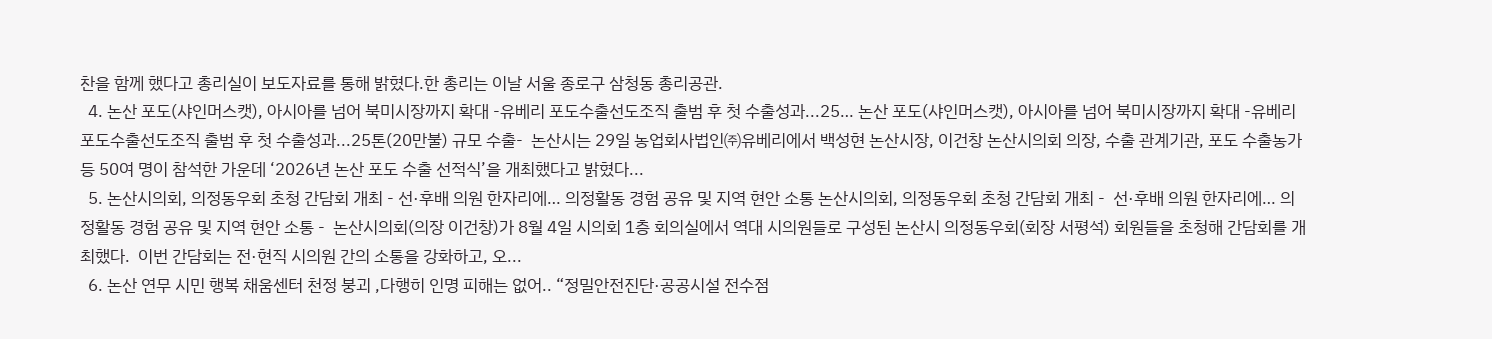찬을 함께 했다고 총리실이 보도자료를 통해 밝혔다.한 총리는 이날 서울 종로구 삼청동 총리공관.
  4. 논산 포도(샤인머스캣), 아시아를 넘어 북미시장까지 확대 -유베리 포도수출선도조직 출범 후 첫 수출성과...25… 논산 포도(샤인머스캣), 아시아를 넘어 북미시장까지 확대 -유베리 포도수출선도조직 출범 후 첫 수출성과...25톤(20만불) 규모 수출-  논산시는 29일 농업회사법인㈜유베리에서 백성현 논산시장, 이건창 논산시의회 의장, 수출 관계기관, 포도 수출농가 등 50여 명이 참석한 가운데 ‘2026년 논산 포도 수출 선적식’을 개최했다고 밝혔다...
  5. 논산시의회, 의정동우회 초청 간담회 개최 - 선·후배 의원 한자리에… 의정활동 경험 공유 및 지역 현안 소통 논산시의회, 의정동우회 초청 간담회 개최 -  선·후배 의원 한자리에… 의정활동 경험 공유 및 지역 현안 소통 -  논산시의회(의장 이건창)가 8월 4일 시의회 1층 회의실에서 역대 시의원들로 구성된 논산시 의정동우회(회장 서평석) 회원들을 초청해 간담회를 개최했다.  이번 간담회는 전·현직 시의원 간의 소통을 강화하고, 오...
  6. 논산 연무 시민 행복 채움센터 천정 붕괴 ,다행히 인명 피해는 없어.. “정밀안전진단·공공시설 전수점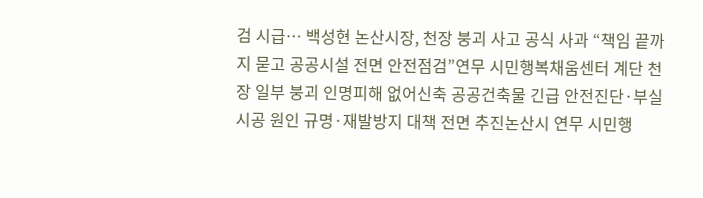검 시급… 백성현 논산시장, 천장 붕괴 사고 공식 사과 “책임 끝까지 묻고 공공시설 전면 안전점검”연무 시민행복채움센터 계단 천장 일부 붕괴 인명피해 없어신축 공공건축물 긴급 안전진단·부실시공 원인 규명·재발방지 대책 전면 추진논산시 연무 시민행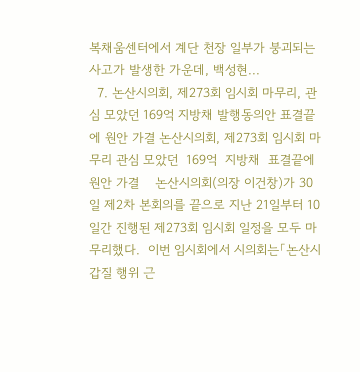복채움센터에서 계단 천장 일부가 붕괴되는 사고가 발생한 가운데, 백성현...
  7. 논산시의회, 제273회 임시회 마무리, 관심 모았던 169억 지방채 발행동의안 표결끝에 원안 가결 논산시의회, 제273회 임시회 마무리 관심 모았던  169억  지방채  표결끝에  원안 가결    논산시의회(의장 이건창)가 30일 제2차 본회의를 끝으로 지난 21일부터 10일간 진행된 제273회 임시회 일정을 모두 마무리했다.  이번 임시회에서 시의회는「논산시 갑질 행위 근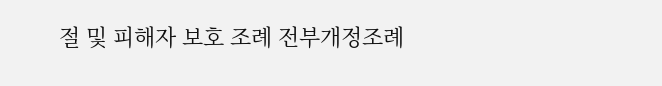절 및 피해자 보호 조례 전부개정조례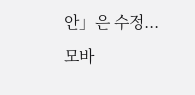안」은 수정...
모바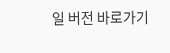일 버전 바로가기